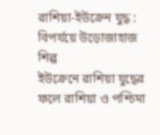রাশিয়া-ইউক্রেন যুদ্ধ : বিপর্যয়ে উড়োজাহাজ শিল্প
ইউক্রেনে রাশিয়া যুদ্ধের ফলে রাশিয়া ও পশ্চিমা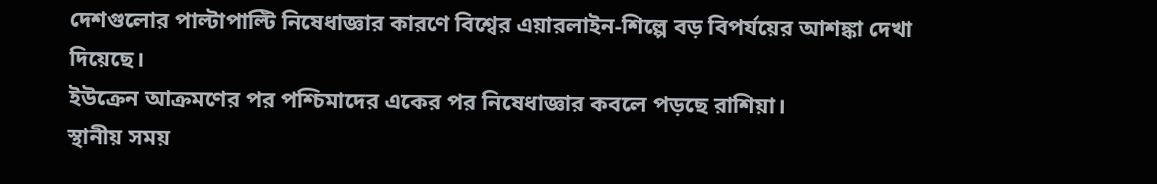দেশগুলোর পাল্টাপাল্টি নিষেধাজ্ঞার কারণে বিশ্বের এয়ারলাইন-শিল্পে বড় বিপর্যয়ের আশঙ্কা দেখা দিয়েছে।
ইউক্রেন আক্রমণের পর পশ্চিমাদের একের পর নিষেধাজ্ঞার কবলে পড়ছে রাশিয়া।
স্থানীয় সময়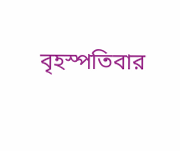বৃহস্পতিবার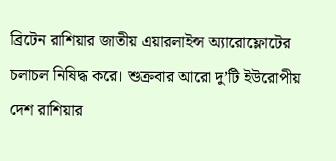ব্রিটেন রাশিয়ার জাতীয় এয়ারলাইন্স অ্যারোফ্লোটের চলাচল নিষিদ্ধ করে। শুক্রবার আরো দু’টি ইউরোপীয় দেশ রাশিয়ার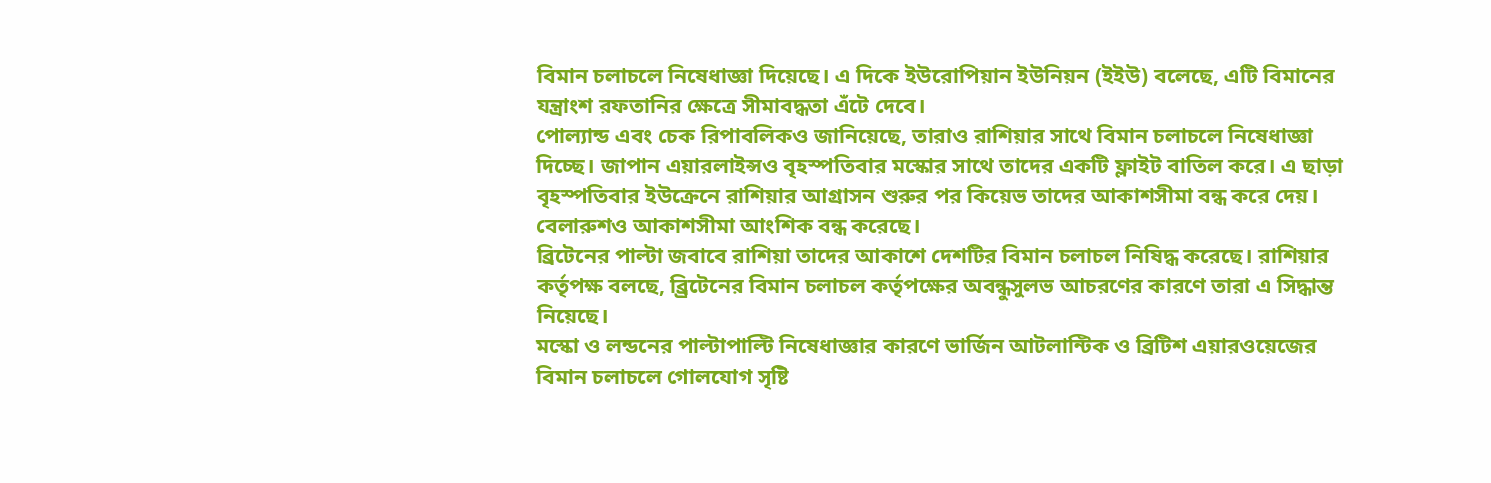বিমান চলাচলে নিষেধাজ্ঞা দিয়েছে। এ দিকে ইউরোপিয়ান ইউনিয়ন (ইইউ) বলেছে, এটি বিমানের যন্ত্রাংশ রফতানির ক্ষেত্রে সীমাবদ্ধতা এঁটে দেবে।
পোল্যান্ড এবং চেক রিপাবলিকও জানিয়েছে, তারাও রাশিয়ার সাথে বিমান চলাচলে নিষেধাজ্ঞা দিচ্ছে। জাপান এয়ারলাইন্সও বৃহস্পতিবার মস্কোর সাথে তাদের একটি ফ্লাইট বাতিল করে। এ ছাড়া বৃহস্পতিবার ইউক্রেনে রাশিয়ার আগ্রাসন শুরুর পর কিয়েভ তাদের আকাশসীমা বন্ধ করে দেয়। বেলারুশও আকাশসীমা আংশিক বন্ধ করেছে।
ব্রিটেনের পাল্টা জবাবে রাশিয়া তাদের আকাশে দেশটির বিমান চলাচল নিষিদ্ধ করেছে। রাশিয়ার কর্তৃপক্ষ বলছে, ব্র্রিটেনের বিমান চলাচল কর্তৃপক্ষের অবন্ধুসুলভ আচরণের কারণে তারা এ সিদ্ধান্ত নিয়েছে।
মস্কো ও লন্ডনের পাল্টাপাল্টি নিষেধাজ্ঞার কারণে ভার্জিন আটলান্টিক ও ব্রিটিশ এয়ারওয়েজের বিমান চলাচলে গোলযোগ সৃষ্টি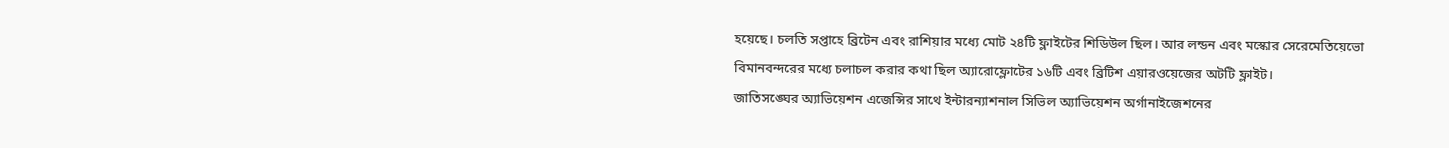হয়েছে। চলতি সপ্তাহে ব্রিটেন এবং রাশিয়ার মধ্যে মোট ২৪টি ফ্লাইটের শিডিউল ছিল। আর লন্ডন এবং মস্কোর সেরেমেতিয়েভো বিমানবন্দরের মধ্যে চলাচল করার কথা ছিল অ্যারোফ্লোটের ১৬টি এবং ব্রিটিশ এয়ারওয়েজের অটটি ফ্লাইট।
জাতিসঙ্ঘের অ্যাভিয়েশন এজেন্সির সাথে ইন্টারন্যাশনাল সিভিল অ্যাভিয়েশন অর্গানাইজেশনের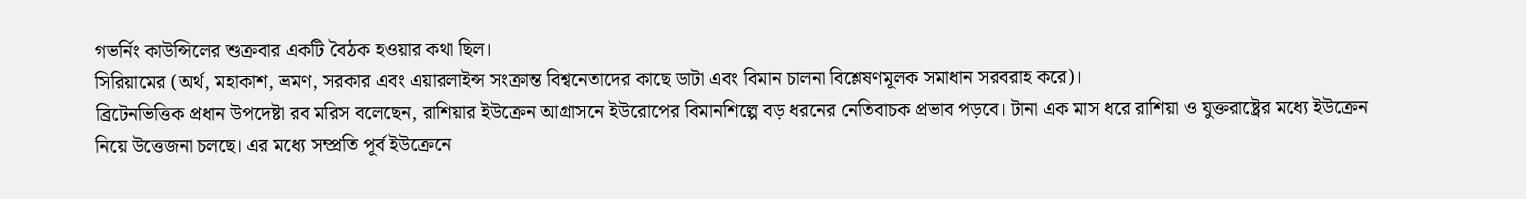গভর্নিং কাউন্সিলের শুক্রবার একটি বৈঠক হওয়ার কথা ছিল।
সিরিয়ামের (অর্থ, মহাকাশ, ভ্রমণ, সরকার এবং এয়ারলাইন্স সংক্রান্ত বিশ্বনেতাদের কাছে ডাটা এবং বিমান চালনা বিশ্লেষণমূলক সমাধান সরবরাহ করে)।
ব্রিটেনভিত্তিক প্রধান উপদেষ্টা রব মরিস বলেছেন, রাশিয়ার ইউক্রেন আগ্রাসনে ইউরোপের বিমানশিল্পে বড় ধরনের নেতিবাচক প্রভাব পড়বে। টানা এক মাস ধরে রাশিয়া ও যুক্তরাষ্ট্রের মধ্যে ইউক্রেন নিয়ে উত্তেজনা চলছে। এর মধ্যে সম্প্রতি পূর্ব ইউক্রেনে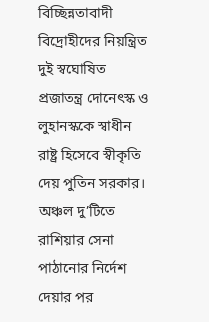বিচ্ছিন্নতাবাদী বিদ্রোহীদের নিয়ন্ত্রিত দুই স্বঘোষিত প্রজাতন্ত্র দোনেৎস্ক ও লুহানস্ককে স্বাধীন রাষ্ট্র হিসেবে স্বীকৃতি দেয় পুতিন সরকার। অঞ্চল দু’টিতে রাশিয়ার সেনা পাঠানোর নির্দেশ দেয়ার পর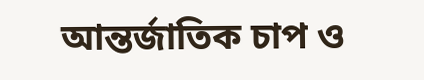আন্তর্জাতিক চাপ ও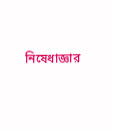নিষেধাজ্ঞার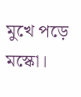মুখে পড়ে মস্কো।